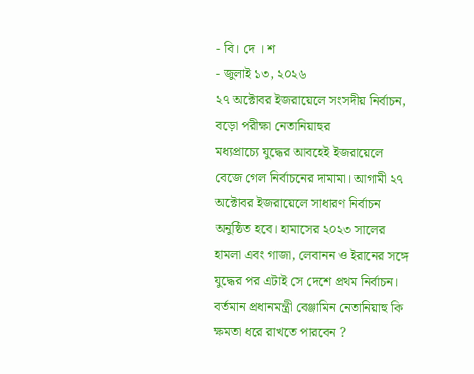- বি। দে । শ
- জুলাই ১৩, ২০২৬
২৭ অক্টোবর ইজরায়েলে সংসদীয় নির্বাচন, বড়ো পরীক্ষা নেতানিয়াহুর
মধ্যপ্রাচ্যে যুদ্ধের আবহেই ইজরায়েলে বেজে গেল নির্বাচনের দামামা। আগামী ২৭ অক্টোবর ইজরায়েলে সাধারণ নির্বাচন অনুষ্ঠিত হবে। হামাসের ২০২৩ সালের হামলা এবং গাজা, লেবানন ও ইরানের সঙ্গে যুদ্ধের পর এটাই সে দেশে প্রথম নির্বাচন। বর্তমান প্রধানমন্ত্রী বেঞ্জামিন নেতানিয়াহু কি ক্ষমতা ধরে রাখতে পারবেন ?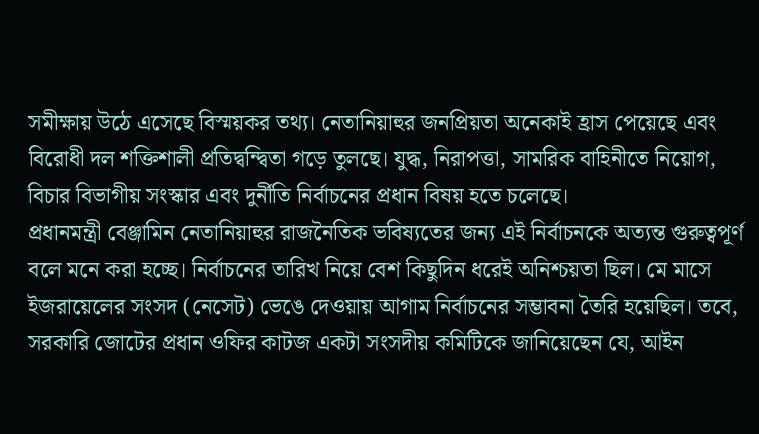সমীক্ষায় উঠে এসেছে বিস্ময়কর তথ্য। নেতানিয়াহুর জনপ্রিয়তা অনেকাই হ্রাস পেয়েছে এবং বিরোধী দল শক্তিশালী প্রতিদ্বন্দ্বিতা গড়ে তুলছে। যুদ্ধ, নিরাপত্তা, সামরিক বাহিনীতে নিয়োগ, বিচার বিভাগীয় সংস্কার এবং দুর্নীতি নির্বাচনের প্রধান বিষয় হতে চলেছে।
প্রধানমন্ত্রী বেঞ্জামিন নেতানিয়াহুর রাজনৈতিক ভবিষ্যতের জন্য এই নির্বাচনকে অত্যন্ত গুরুত্বপূর্ণ বলে মনে করা হচ্ছে। নির্বাচনের তারিখ নিয়ে বেশ কিছুদিন ধরেই অনিশ্চয়তা ছিল। মে মাসে ইজরায়েলের সংসদ (নেসেট) ভেঙে দেওয়ায় আগাম নির্বাচনের সম্ভাবনা তৈরি হয়েছিল। তবে, সরকারি জোটের প্রধান ওফির কাটজ একটা সংসদীয় কমিটিকে জানিয়েছেন যে, আইন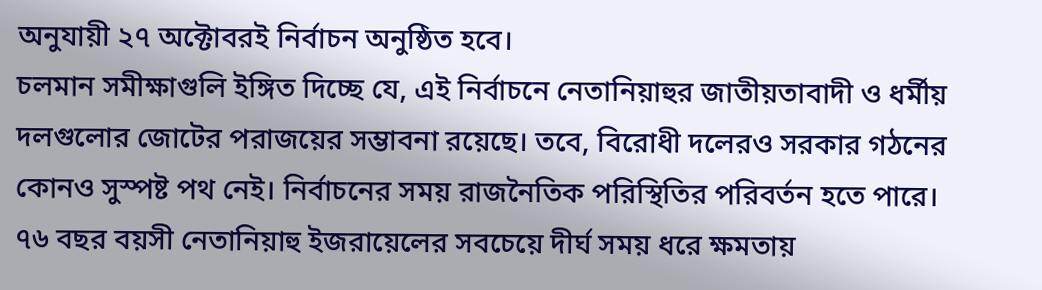অনুযায়ী ২৭ অক্টোবরই নির্বাচন অনুষ্ঠিত হবে।
চলমান সমীক্ষাগুলি ইঙ্গিত দিচ্ছে যে, এই নির্বাচনে নেতানিয়াহুর জাতীয়তাবাদী ও ধর্মীয় দলগুলোর জোটের পরাজয়ের সম্ভাবনা রয়েছে। তবে, বিরোধী দলেরও সরকার গঠনের কোনও সুস্পষ্ট পথ নেই। নির্বাচনের সময় রাজনৈতিক পরিস্থিতির পরিবর্তন হতে পারে। ৭৬ বছর বয়সী নেতানিয়াহু ইজরায়েলের সবচেয়ে দীর্ঘ সময় ধরে ক্ষমতায়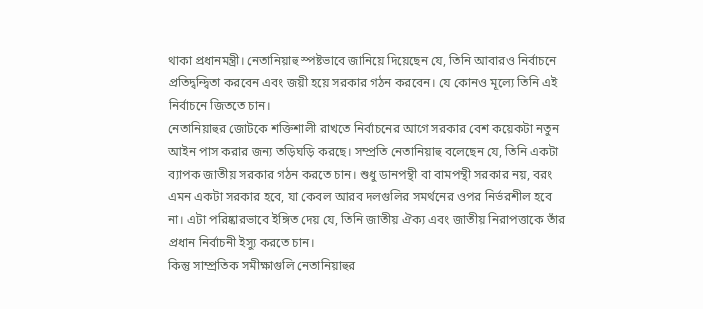থাকা প্রধানমন্ত্রী। নেতানিয়াহু স্পষ্টভাবে জানিয়ে দিয়েছেন যে, তিনি আবারও নির্বাচনে প্রতিদ্বন্দ্বিতা করবেন এবং জয়ী হয়ে সরকার গঠন করবেন। যে কোনও মূল্যে তিনি এই নির্বাচনে জিততে চান।
নেতানিয়াহুর জোটকে শক্তিশালী রাখতে নির্বাচনের আগে সরকার বেশ কয়েকটা নতুন আইন পাস করার জন্য তড়িঘড়ি করছে। সম্প্রতি নেতানিয়াহু বলেছেন যে, তিনি একটা ব্যাপক জাতীয় সরকার গঠন করতে চান। শুধু ডানপন্থী বা বামপন্থী সরকার নয়, বরং এমন একটা সরকার হবে, যা কেবল আরব দলগুলির সমর্থনের ওপর নির্ভরশীল হবে না। এটা পরিষ্কারভাবে ইঙ্গিত দেয় যে, তিনি জাতীয় ঐক্য এবং জাতীয় নিরাপত্তাকে তাঁর প্রধান নির্বাচনী ইস্যু করতে চান।
কিন্তু সাম্প্রতিক সমীক্ষাগুলি নেতানিয়াহুর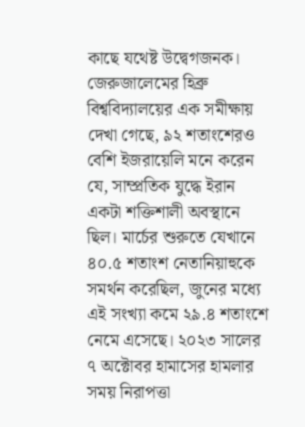কাছে যথেষ্ট উদ্বেগজনক। জেরুজালেমের হিব্রু বিশ্ববিদ্যালয়ের এক সমীক্ষায় দেখা গেছে, ৯২ শতাংশেরও বেশি ইজরায়েলি মনে করেন যে, সাম্প্রতিক যুদ্ধে ইরান একটা শক্তিশালী অবস্থানে ছিল। মার্চের শুরুতে যেখানে ৪০.৫ শতাংশ নেতানিয়াহুকে সমর্থন করেছিল, জুনের মধ্যে এই সংখ্যা কমে ২৯.৪ শতাংশে নেমে এসেছে। ২০২৩ সালের ৭ অক্টোবর হামাসের হামলার সময় নিরাপত্তা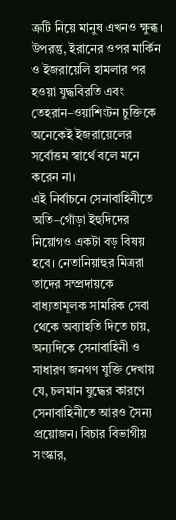ত্রুটি নিয়ে মানুষ এখনও ক্ষুব্ধ। উপরন্তু, ইরানের ওপর মার্কিন ও ইজরায়েলি হামলার পর হওয়া যুদ্ধবিরতি এবং তেহরান–ওয়াশিংটন চুক্তিকে অনেকেই ইজরায়েলের সর্বোত্তম স্বার্থে বলে মনে করেন না।
এই নির্বাচনে সেনাবাহিনীতে অতি–গোঁড়া ইহুদিদের নিয়োগও একটা বড় বিষয় হবে। নেতানিয়াহুর মিত্ররা তাদের সম্প্রদায়কে বাধ্যতামূলক সামরিক সেবা থেকে অব্যাহতি দিতে চায়, অন্যদিকে সেনাবাহিনী ও সাধারণ জনগণ যুক্তি দেখায় যে, চলমান যুদ্ধের কারণে সেনাবাহিনীতে আরও সৈন্য প্রয়োজন। বিচার বিভাগীয় সংস্কার,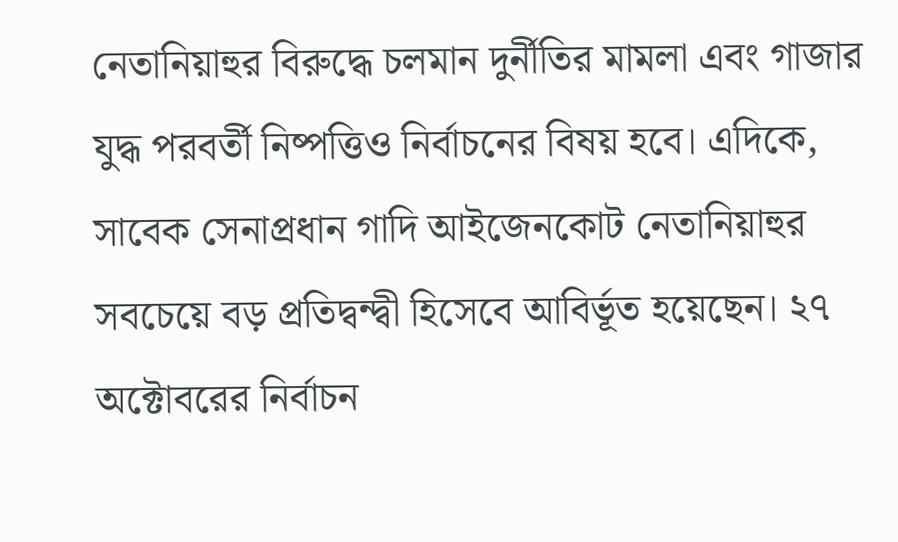নেতানিয়াহুর বিরুদ্ধে চলমান দুর্নীতির মামলা এবং গাজার যুদ্ধ পরবর্তী নিষ্পত্তিও নির্বাচনের বিষয় হবে। এদিকে, সাবেক সেনাপ্রধান গাদি আইজেনকোট নেতানিয়াহুর সবচেয়ে বড় প্রতিদ্বন্দ্বী হিসেবে আবির্ভূত হয়েছেন। ২৭ অক্টোবরের নির্বাচন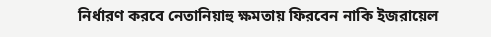নির্ধারণ করবে নেতানিয়াহু ক্ষমতায় ফিরবেন নাকি ইজরায়েল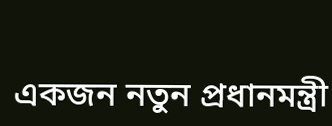একজন নতুন প্রধানমন্ত্রী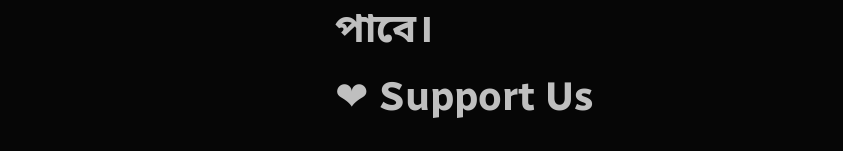পাবে।
❤ Support Us